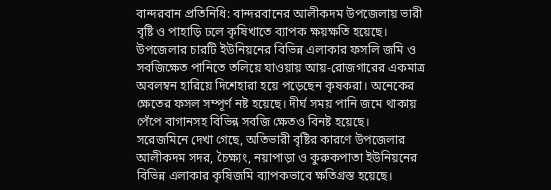বান্দরবান প্রতিনিধি: বান্দরবানের আলীকদম উপজেলায় ভারী বৃষ্টি ও পাহাড়ি ঢলে কৃষিখাতে ব্যাপক ক্ষয়ক্ষতি হয়েছে। উপজেলার চারটি ইউনিয়নের বিভিন্ন এলাকার ফসলি জমি ও সবজিক্ষেত পানিতে তলিয়ে যাওয়ায় আয়-রোজগারের একমাত্র অবলম্বন হারিয়ে দিশেহারা হয়ে পড়েছেন কৃষকরা। অনেকের ক্ষেতের ফসল সম্পূর্ণ নষ্ট হয়েছে। দীর্ঘ সময় পানি জমে থাকায় পেঁপে বাগানসহ বিভিন্ন সবজি ক্ষেতও বিনষ্ট হয়েছে।
সরেজমিনে দেখা গেছে, অতিভারী বৃষ্টির কারণে উপজেলার আলীকদম সদর, চৈক্ষ্যং, নয়াপাড়া ও কুরুকপাতা ইউনিয়নের বিভিন্ন এলাকার কৃষিজমি ব্যাপকভাবে ক্ষতিগ্রস্ত হয়েছে।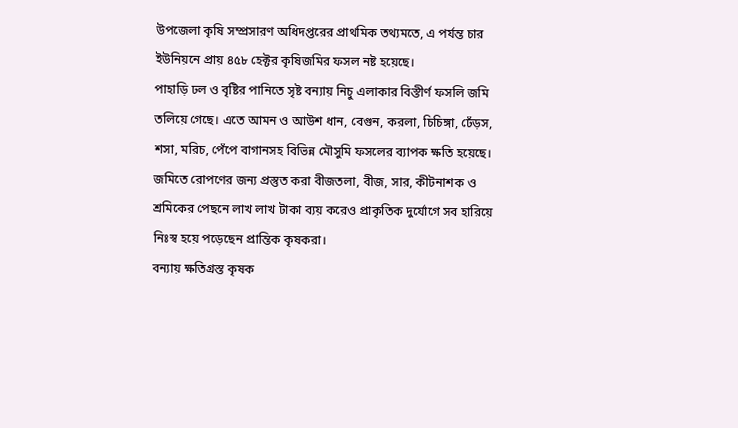উপজেলা কৃষি সম্প্রসারণ অধিদপ্তরের প্রাথমিক তথ্যমতে, এ পর্যন্ত চার ইউনিয়নে প্রায় ৪৫৮ হেক্টর কৃষিজমির ফসল নষ্ট হয়েছে।
পাহাড়ি ঢল ও বৃষ্টির পানিতে সৃষ্ট বন্যায় নিচু এলাকার বিস্তীর্ণ ফসলি জমি তলিয়ে গেছে। এতে আমন ও আউশ ধান, বেগুন, করলা, চিচিঙ্গা, ঢেঁড়স, শসা, মরিচ, পেঁপে বাগানসহ বিভিন্ন মৌসুমি ফসলের ব্যাপক ক্ষতি হয়েছে। জমিতে রোপণের জন্য প্রস্তুত করা বীজতলা, বীজ, সার, কীটনাশক ও শ্রমিকের পেছনে লাখ লাখ টাকা ব্যয় করেও প্রাকৃতিক দুর্যোগে সব হারিয়ে নিঃস্ব হয়ে পড়েছেন প্রান্তিক কৃষকরা।
বন্যায় ক্ষতিগ্রস্ত কৃষক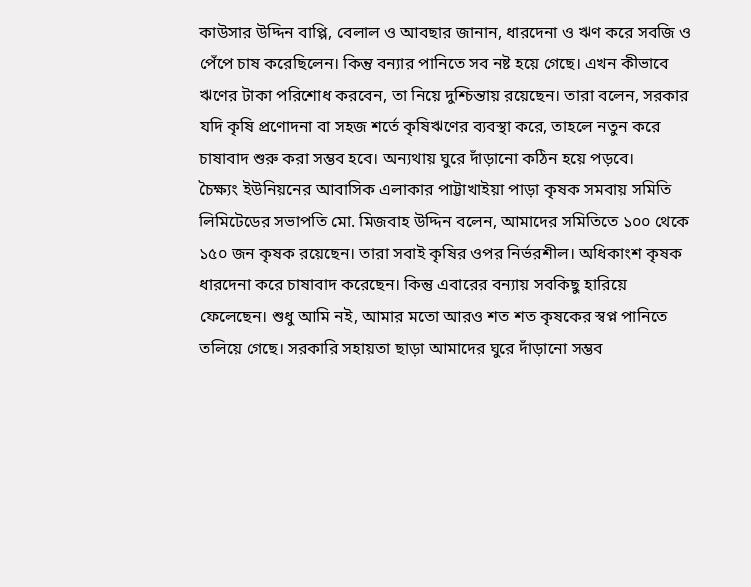কাউসার উদ্দিন বাপ্পি, বেলাল ও আবছার জানান, ধারদেনা ও ঋণ করে সবজি ও পেঁপে চাষ করেছিলেন। কিন্তু বন্যার পানিতে সব নষ্ট হয়ে গেছে। এখন কীভাবে ঋণের টাকা পরিশোধ করবেন, তা নিয়ে দুশ্চিন্তায় রয়েছেন। তারা বলেন, সরকার যদি কৃষি প্রণোদনা বা সহজ শর্তে কৃষিঋণের ব্যবস্থা করে, তাহলে নতুন করে চাষাবাদ শুরু করা সম্ভব হবে। অন্যথায় ঘুরে দাঁড়ানো কঠিন হয়ে পড়বে।
চৈক্ষ্যং ইউনিয়নের আবাসিক এলাকার পাট্টাখাইয়া পাড়া কৃষক সমবায় সমিতি লিমিটেডের সভাপতি মো. মিজবাহ উদ্দিন বলেন, আমাদের সমিতিতে ১০০ থেকে ১৫০ জন কৃষক রয়েছেন। তারা সবাই কৃষির ওপর নির্ভরশীল। অধিকাংশ কৃষক ধারদেনা করে চাষাবাদ করেছেন। কিন্তু এবারের বন্যায় সবকিছু হারিয়ে ফেলেছেন। শুধু আমি নই, আমার মতো আরও শত শত কৃষকের স্বপ্ন পানিতে তলিয়ে গেছে। সরকারি সহায়তা ছাড়া আমাদের ঘুরে দাঁড়ানো সম্ভব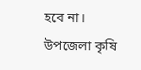হবে না।
উপজেলা কৃষি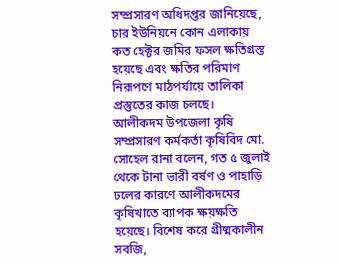সম্প্রসারণ অধিদপ্তর জানিয়েছে, চার ইউনিয়নে কোন এলাকায় কত হেক্টর জমির ফসল ক্ষতিগ্রস্ত হয়েছে এবং ক্ষতির পরিমাণ নিরূপণে মাঠপর্যায়ে তালিকা প্রস্তুতের কাজ চলছে।
আলীকদম উপজেলা কৃষি সম্প্রসারণ কর্মকর্তা কৃষিবিদ মো. সোহেল রানা বলেন, গত ৫ জুলাই থেকে টানা ভারী বর্ষণ ও পাহাড়ি ঢলের কারণে আলীকদমের কৃষিখাতে ব্যাপক ক্ষয়ক্ষতি হয়েছে। বিশেষ করে গ্রীষ্মকালীন সবজি,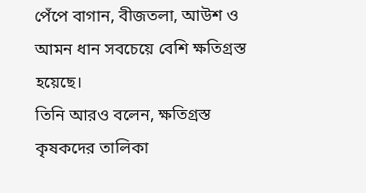পেঁপে বাগান, বীজতলা, আউশ ও আমন ধান সবচেয়ে বেশি ক্ষতিগ্রস্ত হয়েছে।
তিনি আরও বলেন, ক্ষতিগ্রস্ত কৃষকদের তালিকা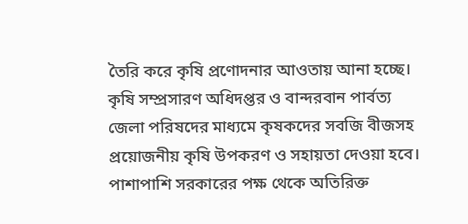তৈরি করে কৃষি প্রণোদনার আওতায় আনা হচ্ছে। কৃষি সম্প্রসারণ অধিদপ্তর ও বান্দরবান পার্বত্য জেলা পরিষদের মাধ্যমে কৃষকদের সবজি বীজসহ প্রয়োজনীয় কৃষি উপকরণ ও সহায়তা দেওয়া হবে। পাশাপাশি সরকারের পক্ষ থেকে অতিরিক্ত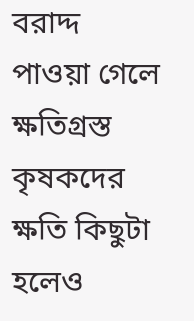বরাদ্দ পাওয়া গেলে ক্ষতিগ্রস্ত কৃষকদের ক্ষতি কিছুটা হলেও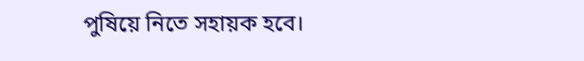পুষিয়ে নিতে সহায়ক হবে।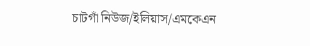চাটগাঁ নিউজ/ইলিয়াস/এমকেএন